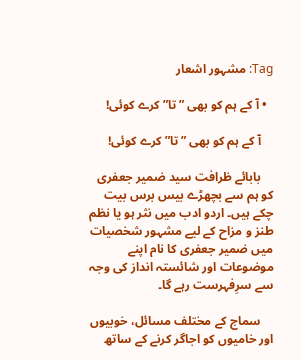Tag: مشہور اشعار

  • آ کے ہم کو بھی ”تا” کرے کوئی!

    آ کے ہم کو بھی ”تا” کرے کوئی!

    بابائے ظرافت سید ضمیر جعفری کو ہم سے بچھڑے بیس برس بیت چکے ہیں۔ اردو ادب میں‌ نثر ہو یا نظم طنز و مزاح کے لیے مشہور شخصیات میں‌ ضمیر جعفری‌ کا نام اپنے موضوعات اور شائستہ انداز کی وجہ سے سرِفہرست رہے گا۔

    سماج کے مختلف مسائل، خوبیوں اور خامیوں‌ کو اجاگر کرنے کے ساتھ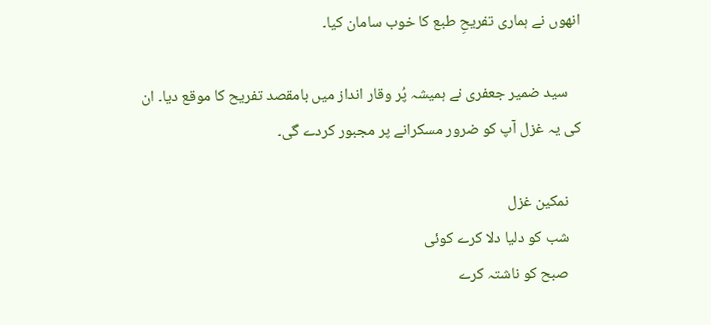انھوں نے ہماری تفریحِ طبع کا خوب سامان کیا۔

    سید ضمیر جعفری نے ہمیشہ پُر وقار انداز میں بامقصد تفریح کا موقع دیا۔ ان کی یہ غزل آپ کو ضرور مسکرانے پر مجبور کردے گی۔

    نمکین غزل
    شب کو دلیا دلا کرے کوئی
    صبح کو ناشتہ کرے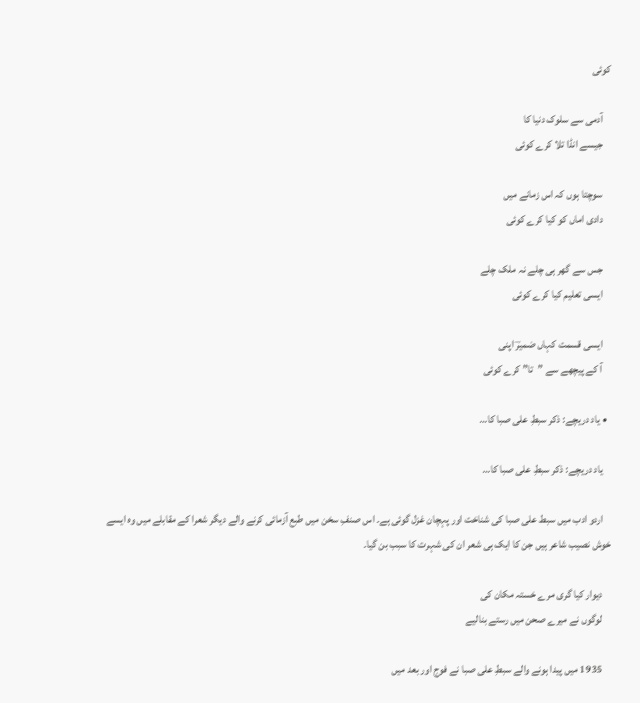کوئی

    آدمی سے سلوک دنیا کا
    جیسے انڈا تلا کرے کوئی

    سوچتا ہوں کہ اس زمانے میں
    دادی اماں کو کیا کرے کوئی

    جس سے گھر ہی چلے نہ ملک چلے
    ایسی تعلیم کیا کرے کوئی

    ایسی قسمت کہاں ضمیرؔ اپنی
    آ کے پیچھے سے ”تا” کرے کوئی

  • یاد دریچے: ذکر سبطِ علی صبا کا…

    یاد دریچے: ذکر سبطِ علی صبا کا…

    اردو ادب میں سبط علی صبا کی شناخت اور پہچان غزل گوئی ہے۔ اس صنفِ سخن میں طبع آزمائی کرنے والے دیگر شعرا کے مقابلے میں‌ وہ ایسے خوش نصیب شاعر ہیں جن کا‌ ایک ہی شعر ان کی شہرت کا سبب بن گیا۔

    دیوار کیا گری مرے خستہ مکان کی
    لوگوں نے میرے صحن میں رستے بنالیے

    1935 میں پیدا ہونے والے سبطِ علی صبا نے فوج اور بعد میں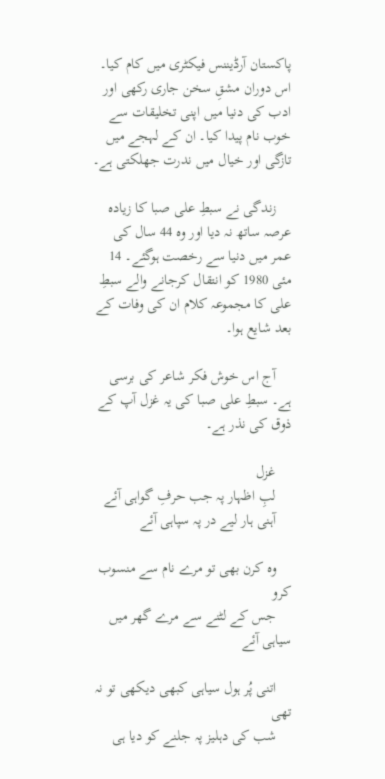پاکستان آرڈیننس فیکٹری میں کام کیا۔ اس دوران مشقِ سخن جاری رکھی اور ادب کی دنیا میں‌ اپنی تخلیقات سے خوب نام پیدا کیا۔ ان کے لہجے میں تازگی اور خیال میں ندرت جھلکتی ہے۔

    زندگی نے سبطِ علی صبا کا زیادہ عرصہ ساتھ نہ دیا اور وہ 44 سال کی عمر میں دنیا سے رخصت ہوگئے۔ 14 مئی 1980 کو انتقال کرجانے والے سبطِ علی کا مجموعہ کلام ان کی وفات کے بعد شایع ہوا۔

    آج اس خوش فکر شاعر کی برسی ہے۔ سبطِ علی صبا کی یہ غزل آپ کے ذوق کی نذر ہے۔

    غزل
    لبِ اظہار پہ جب حرفِ گواہی آئے
    آہنی ہار لیے در پہ سپاہی آئے

    وہ کرن بھی تو مرے نام سے منسوب کرو
    جس کے لٹنے سے مرے گھر میں سیاہی آئے

    اتنی پُر ہول سیاہی کبھی دیکھی تو نہ تھی
    شب کی دہلیز پہ جلنے کو دیا ہی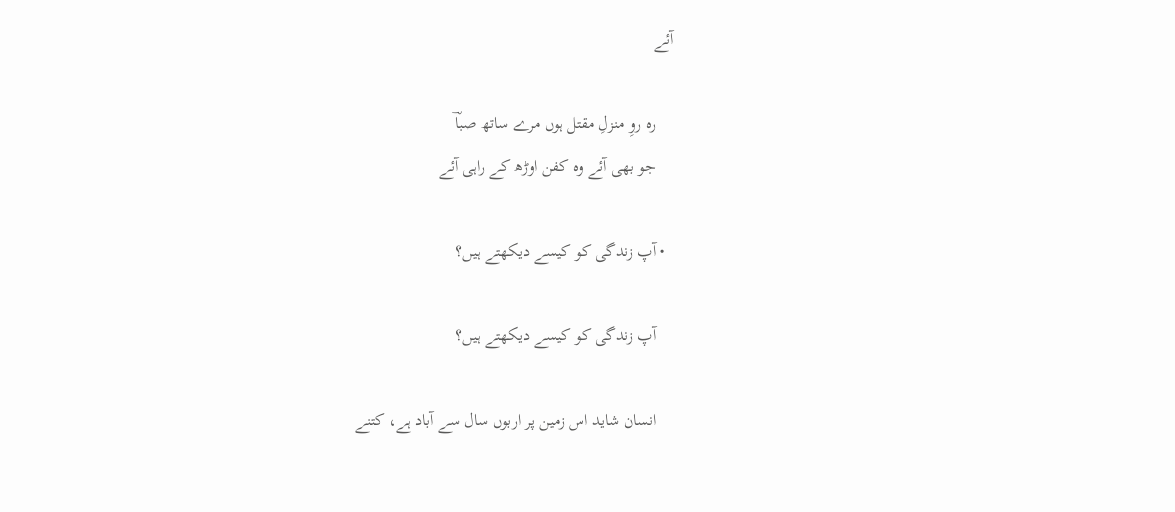آئے

    رہ روِ منزلِ مقتل ہوں مرے ساتھ صباؔ
    جو بھی آئے وہ کفن اوڑھ کے راہی آئے

  • آپ زندگی کو کیسے دیکھتے ہیں؟

    آپ زندگی کو کیسے دیکھتے ہیں؟

    انسان شاید اس زمین پر اربوں سال سے آباد ہے، کتنے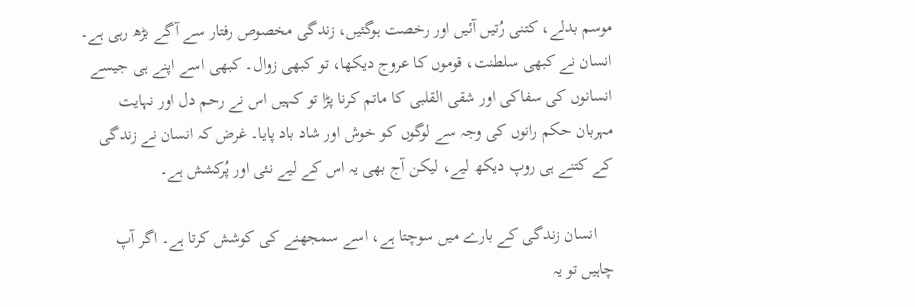موسم بدلے، کتنی رُتیں آئیں اور رخصت ہوگئیں، زندگی مخصوص رفتار سے آگے بڑھ رہی ہے۔ انسان نے کبھی سلطنت، قوموں کا عروج دیکھا، تو کبھی زوال۔ کبھی اسے اپنے ہی جیسے انسانوں کی سفاکی اور شقی القلبی کا ماتم کرنا پڑا تو کہیں‌ اس نے رحم دل اور نہایت مہربان حکم رانوں‌ کی وجہ سے لوگوں کو‌ خوش اور شاد باد پایا۔ غرض کہ انسان نے زندگی کے کتنے ہی روپ دیکھ لیے، لیکن آج بھی یہ اس کے لیے نئی اور پُرکشش ہے۔

    انسان زندگی کے بارے میں سوچتا ہے، اسے سمجھنے کی کوشش کرتا ہے۔ اگر آپ چاہیں تو یہ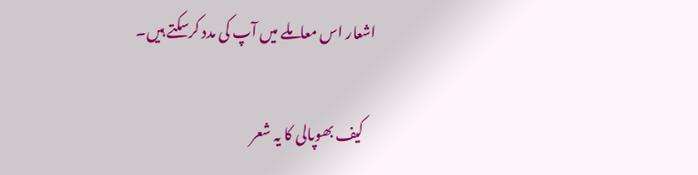اشعار اس معاملے میں آپ کی مدد کرسکتے ہیں۔

    کیف بھوپالی کا یہ شعر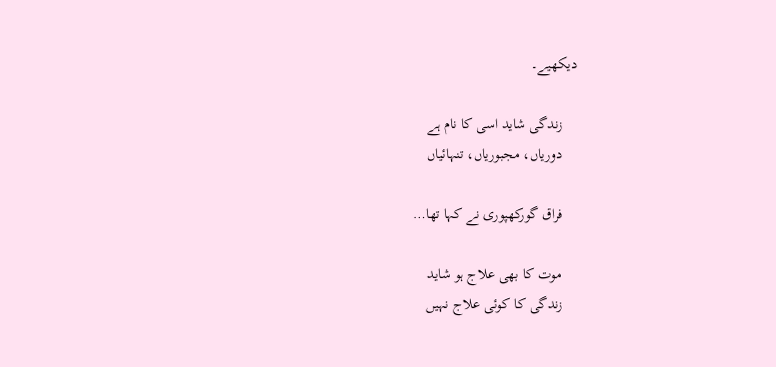دیکھیے۔

    زندگی شاید اسی کا نام ہے
    دوریاں، مجبوریاں، تنہائیاں

    فراق گورکھپوری نے کہا تھا…

    موت کا بھی علاج ہو شاید
    زندگی کا کوئی علاج نہیں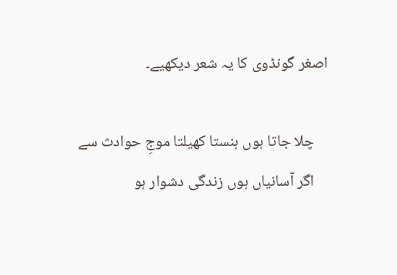اصغر گونڈوی کا یہ شعر دیکھیے۔

    چلا جاتا ہوں ہنستا کھیلتا موجِ حوادث سے
    اگر آسانیاں ہوں زندگی دشوار ہو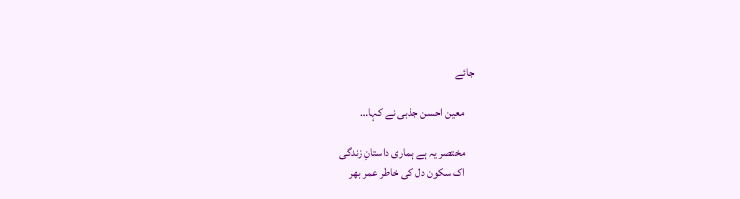جائے

    معین احسن جذبی نے کہا…

    مختصر یہ ہے ہماری داستانِ زندگی
    اک سکون دل کی خاطر عمر بھر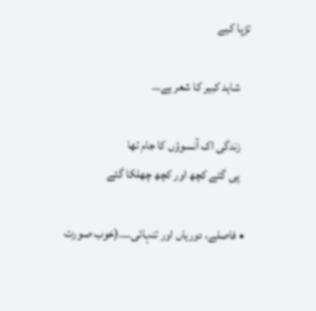تڑپا کیے

    شاہد کبیر کا شعر ہے…

    زندگی اک آنسوؤں کا جام تھا
    پی گئے کچھ اور کچھ چھلکا گئے

  • فاصلے، دوریاں اور تنہائی….(خوب صورت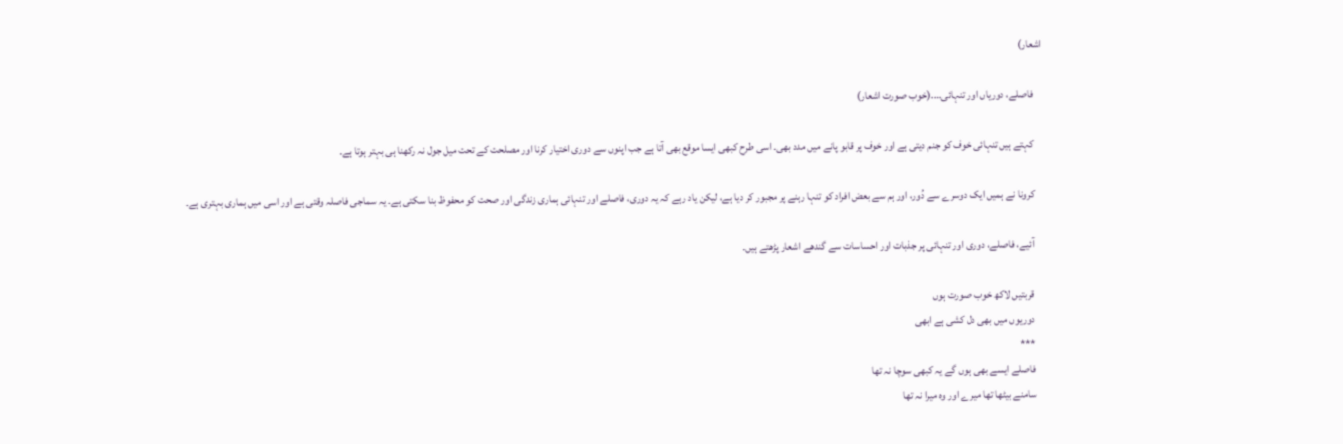اشعار)

    فاصلے، دوریاں اور تنہائی….(خوب صورت اشعار)

    کہتے ہیں تنہائی خوف کو جنم دیتی ہے اور خوف پر قابو پانے میں مدد بھی۔ اسی طرح کبھی ایسا موقع بھی آتا ہے جب اپنوں سے دوری اختیار کرنا اور مصلحت کے تحت میل جول نہ رکھنا ہی بہتر ہوتا ہے۔

    کرونا نے ہمیں ایک دوسرے سے دُور، اور ہم سے بعض افراد کو تنہا رہنے پر مجبور کر دیا ہے، لیکن یاد رہے کہ یہ دوری، فاصلے اور تنہائی ہماری زندگی اور صحت کو محفوظ بنا سکتی ہے۔ یہ سماجی فاصلہ وقتی ہے اور اسی میں ہماری بہتری ہے۔

    آئیے، فاصلے، دوری اور تنہائی پر جذبات اور احساسات سے گندھے اشعار پڑھتے ہیں۔

    قربتیں لاکھ خوب صورت ہوں
    دوریوں میں بھی دل کشی ہے ابھی
    ***
    فاصلے ایسے بھی ہوں گے یہ کبھی سوچا نہ تھا
    سامنے بیٹھا تھا میرے اور وہ میرا نہ تھا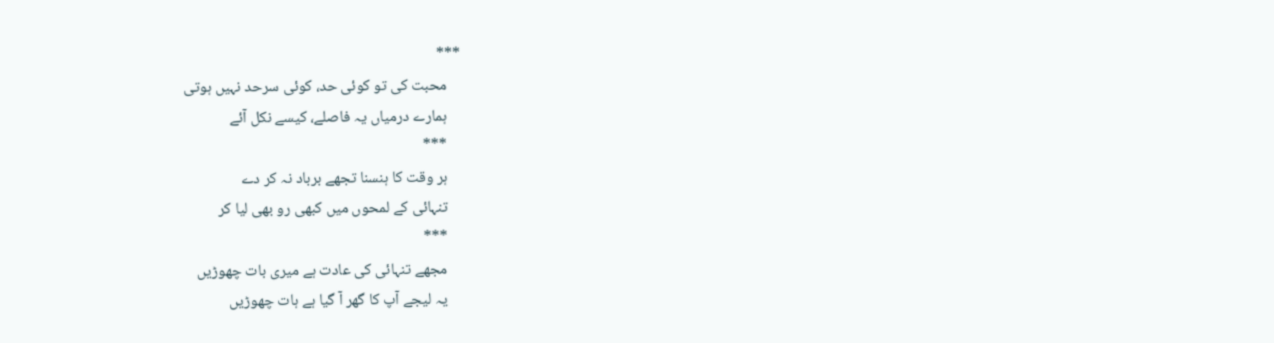***
    محبت کی تو کوئی حد، کوئی سرحد نہیں ہوتی
    ہمارے درمیاں یہ فاصلے، کیسے نکل آئے
    ***
    ہر وقت کا ہنسنا تجھے برباد نہ کر دے
    تنہائی كے لمحوں میں کبھی رو بھی لیا کر
    ***
    مجھے تنہائی کی عادت ہے میری بات چھوڑیں
    یہ لیجے آپ کا گھر آ گیا ہے ہات چھوڑیں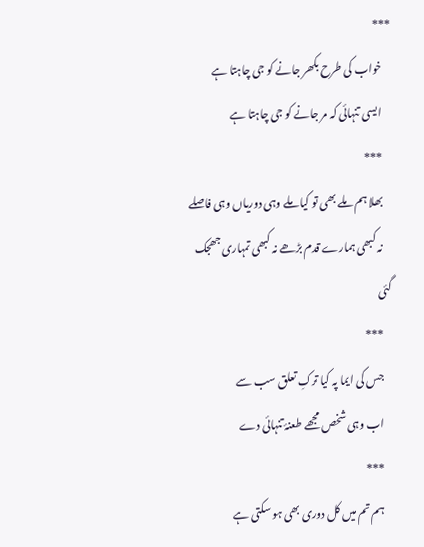***
    خواب کی طرح بکھر جانے کو جی چاہتا ہے
    ایسی تنہائی کہ مر جانے کو جی چاہتا ہے
    ***
    بھلا ہم ملے بھی تو کیا ملے وہی دوریاں وہی فاصلے
    نہ کبھی ہمارے قدم بڑھے نہ کبھی تمہاری جھجک گئی
    ***
    جس کی ایما پہ کیا ترکِ تعلق سب سے
    اب وہی شخص مجھے طعنۂ تنہائی دے
    ***
    ہم تم میں کل دوری بھی ہو سکتی ہے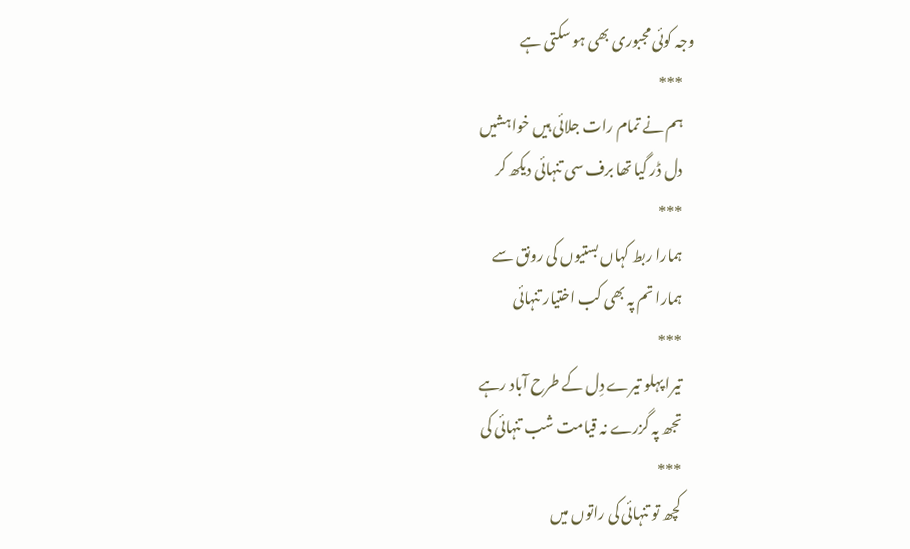وجہ کوئی مجبوری بھی ہو سکتی ہے
    ***
    ہم نے تمام رات جلائی ہیں خواہشیں
    دل ڈر گیا تھا برف سی تنہائی دیکھ کر
    ***
    ہمارا ربط کہاں بستیوں کی رونق سے
    ہمارا تم پہ بھی کب اختیار تنہائی
    ***
    تیرا پہلو تیرے دِل کے طرح آباد رہے
    تجھ پہ گزرے نہ قیامت شب تنہائی کی
    ***
    کچھ تو تنہائی کی راتوں میں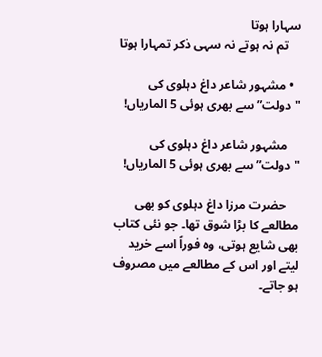سہارا ہوتا
    تم نہ ہوتے نہ سہی ذکر تمہارا ہوتا

  • مشہور شاعر داغ دہلوی کی "دولت” سے بھری ہوئی 5 الماریاں!

    مشہور شاعر داغ دہلوی کی "دولت” سے بھری ہوئی 5 الماریاں!

    حضرت مرزا داغ دہلوی کو بھی مطالعے کا بڑا شوق تھا۔ جو نئی کتاب بھی شایع ہوتی، وہ فوراً اسے خرید لیتے اور اس کے مطالعے میں مصروف ہو جاتے۔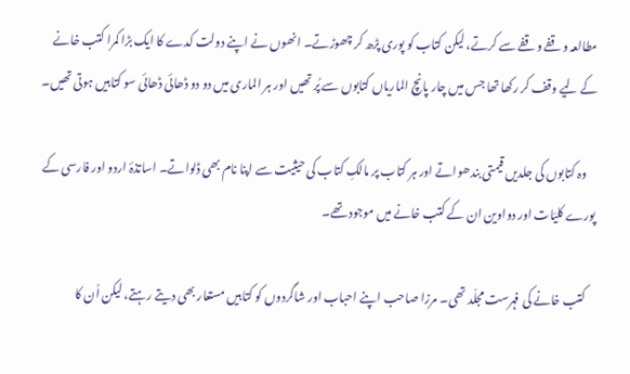مطالعہ وقفے وقفے سے کرتے، لیکن کتاب کو پوری پڑھ کر چھوڑتے۔ انھوں نے اپنے دولت کدے کا ایک بڑا کمرا کتب خانے کے لیے وقف کر رکھا تھا جس میں چار پانچ الماریاں کتابوں سے پُر تھیں اور ہر الماری میں دو دو ڈھائی ڈھائی سو کتابیں ہوتی تھیں۔

    وہ کتابوں کی جلدیں قیمتی بندھواتے اور ہر کتاب پر مالکِ کتاب کی حیثیت سے اپنا نام بھی ڈلواتے۔ اساتذۂ اردو اور فارسی کے پورے کلیّات اور دواوین ان کے کتب خانے میں موجود تھے۔

    کتب خانے کی فہرست مجلّد تھی۔ مرزا صاحب اپنے احباب اور شاگردوں کو کتابیں مستعار بھی دیتے رہتے، لیکن اُن کا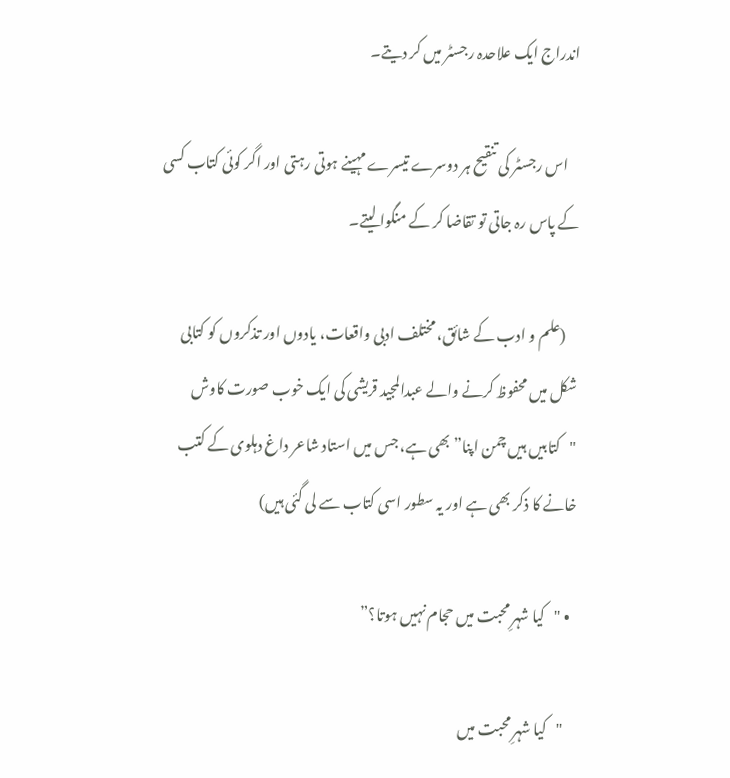اندراج ایک علاحدہ رجسٹر میں کر دیتے۔

    اس رجسٹر کی تنقیح ہر دوسرے تیسرے مہینے ہوتی رہتی اور اگر کوئی کتاب کسی کے پاس رہ جاتی تو تقاضا کر کے منگوا لیتے۔

    (علم و ادب کے شائق، مختلف ادبی واقعات، یادوں اور تذکروں کو کتابی شکل میں‌ محفوظ کرنے والے عبدالمجید قریشی کی ایک خوب صورت کاوش "کتابیں‌ ہیں‌ چمن اپنا” بھی ہے، جس میں‌ استاد شاعر داغ دہلوی کے کتب خانے کا ذکر بھی ہے اور یہ سطور اسی کتاب سے لی گئی ہیں)

  • "کیا شہرِ محبت میں حجام نہیں ہوتا؟”

    "کیا شہرِ محبت میں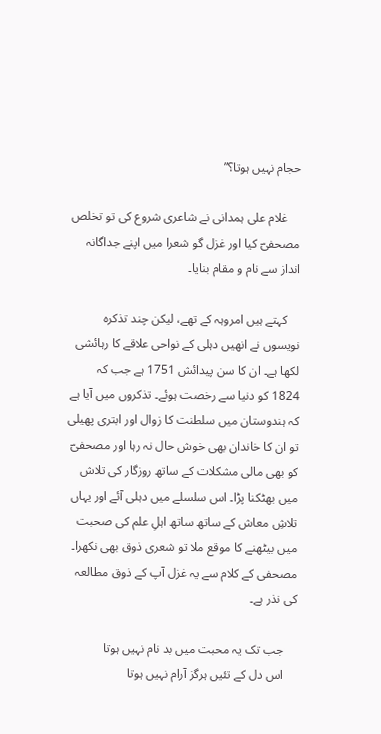حجام نہیں ہوتا؟”

    غلام علی ہمدانی نے شاعری شروع کی تو تخلص مصحفیؔ کیا اور غزل گو شعرا میں اپنے جداگانہ انداز سے نام و مقام بنایا۔

    کہتے ہیں امروہہ کے تھے، لیکن چند تذکرہ نویسوں نے انھیں دہلی کے نواحی علاقے کا رہائشی لکھا ہے۔ ان کا سن پیدائش 1751 ہے جب کہ 1824 کو دنیا سے رخصت ہوئے۔ تذکروں میں آیا ہے کہ ہندوستان میں سلطنت کا زوال اور ابتری پھیلی تو ان کا خاندان بھی خوش حال نہ رہا اور مصحفیؔ کو بھی مالی مشکلات کے ساتھ روزگار کی تلاش میں بھٹکنا پڑا۔ اس سلسلے میں دہلی آئے اور یہاں تلاشِ معاش کے ساتھ ساتھ اہلِ علم کی صحبت میں بیٹھنے کا موقع ملا تو شعری ذوق بھی نکھرا۔ مصحفی کے کلام سے یہ غزل آپ کے ذوق مطالعہ کی نذر ہے۔

    جب تک یہ محبت میں بد نام نہیں ہوتا
    اس دل کے تئیں ہرگز آرام نہیں ہوتا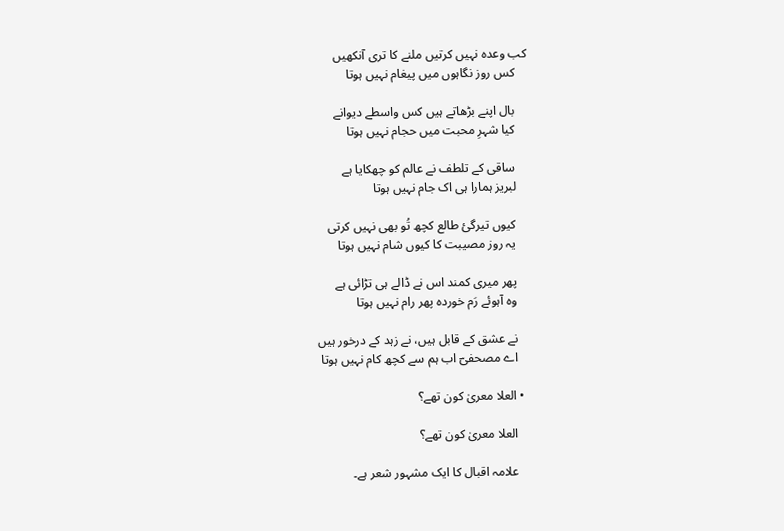کب وعدہ نہیں کرتیں ملنے کا تری آنکھیں
    کس روز نگاہوں میں پیغام نہیں ہوتا

    بال اپنے بڑھاتے ہیں کس واسطے دیوانے
    کیا شہرِ محبت میں حجام نہیں ہوتا

    ساقی کے تلطف نے عالم کو چھکایا ہے
    لبریز ہمارا ہی اک جام نہیں ہوتا

    کیوں تیرگئ طالع کچھ تُو بھی نہیں کرتی
    یہ روز مصیبت کا کیوں شام نہیں ہوتا

    پھر میری کمند اس نے ڈالے ہی تڑائی ہے
    وہ آہوئے رَم خوردہ پھر رام نہیں ہوتا

    نے عشق کے قابل ہیں، نے زہد کے درخور ہیں
    اے مصحفیؔ اب ہم سے کچھ کام نہیں ہوتا

  • العلا معریٰ کون تھے؟

    العلا معریٰ کون تھے؟

    علامہ اقبال کا ایک مشہور شعر ہے۔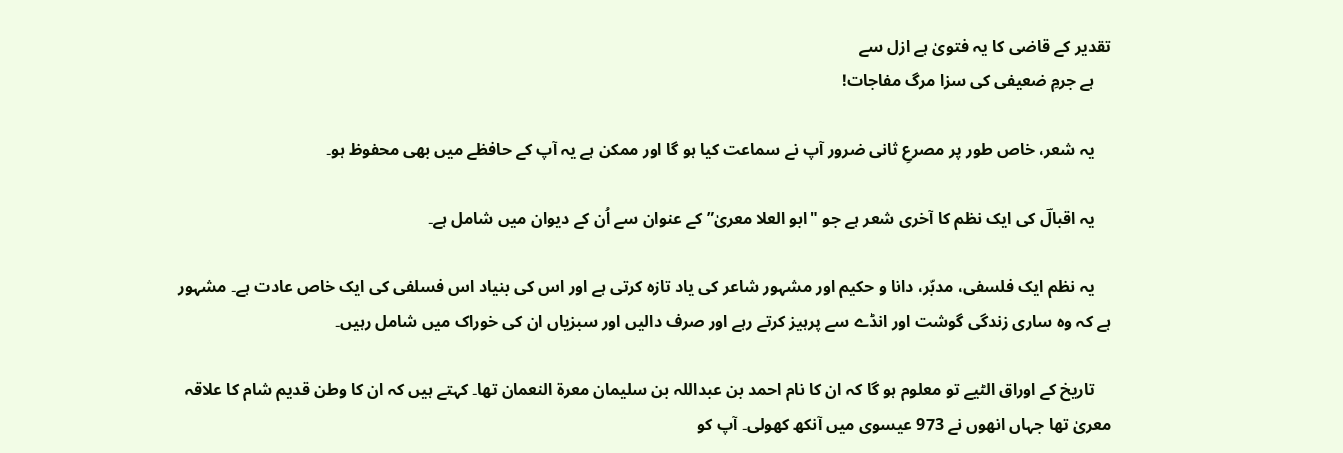تقدیر کے قاضی کا یہ فتویٰ ہے ازل سے
    ہے جرمِ ضعیفی کی سزا مرگ مفاجات!

    یہ شعر، خاص طور پر مصرعِ ثانی ضرور آپ نے سماعت کیا ہو گا اور ممکن ہے یہ آپ کے حافظے میں بھی محفوظ ہو۔

    یہ اقبالؔ کی ایک نظم کا آخری شعر ہے جو "ابو العلا معریٰ” کے عنوان سے اُن کے دیوان میں‌ شامل ہے۔

    یہ نظم ایک فلسفی، مدبّر، دانا و حکیم اور مشہور شاعر کی یاد تازہ کرتی ہے اور اس کی بنیاد اس فسلفی کی ایک خاص عادت ہے۔ مشہور ہے کہ وہ ساری زندگی گوشت اور انڈے سے پرہیز کرتے رہے اور صرف دالیں اور سبزیاں ان کی خوراک میں شامل رہیں۔

    تاریخ کے اوراق الٹیے تو معلوم ہو گا کہ ان کا نام احمد بن عبداللہ بن سلیمان معرۃ النعمان تھا۔ کہتے ہیں کہ ان کا وطن قدیم شام کا علاقہ معریٰ تھا جہاں انھوں نے 973 عیسوی میں آنکھ کھولی۔ آپ کو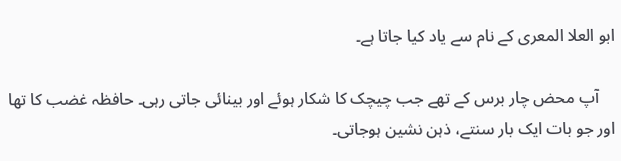ابو العلا المعری کے نام سے یاد کیا جاتا ہے۔

    آپ محض چار برس کے تھے جب چیچک کا شکار ہوئے اور بینائی جاتی رہی۔ حافظہ غضب کا تھا اور جو بات ایک بار سنتے، ذہن نشین ہوجاتی۔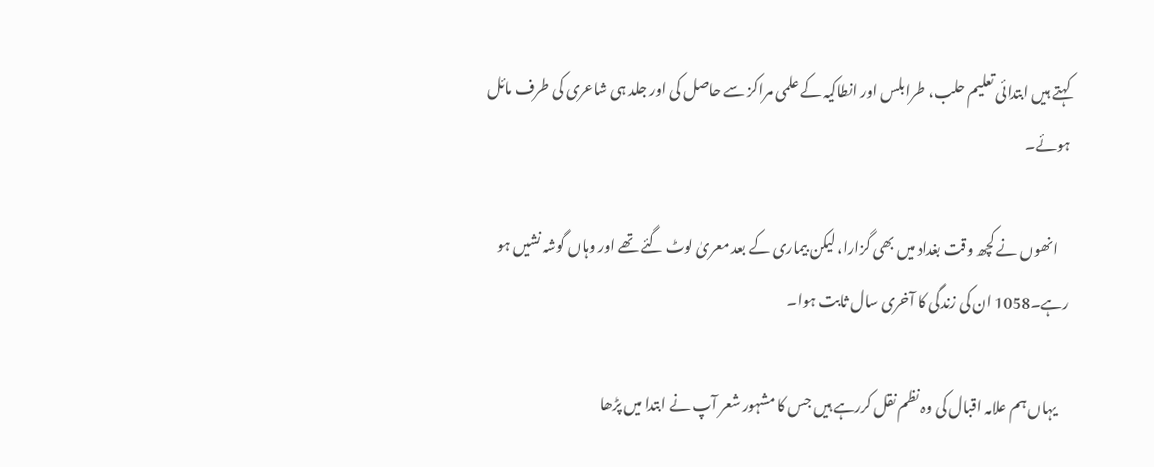کہتے ہیں‌ ابتدائی تعلیم حلب، طرابلس اور انطاکیہ کے علمی مراکز سے حاصل کی اور جلد ہی شاعری کی طرف مائل ہوئے۔

    انھوں‌ نے کچھ وقت بغداد میں بھی گزارا، لیکن بیماری کے بعد معریٰ لوٹ گئے تھے اور وہاں‌ گوشہ نشیں ہو رہے۔1058 ان کی زندگی کا آخری سال ثابت ہوا۔

    یہاں‌ ہم علامہ اقبال کی وہ نظم نقل کررہے ہیں‌ جس کا مشہور شعر آپ نے ابتدا میں‌ پڑھا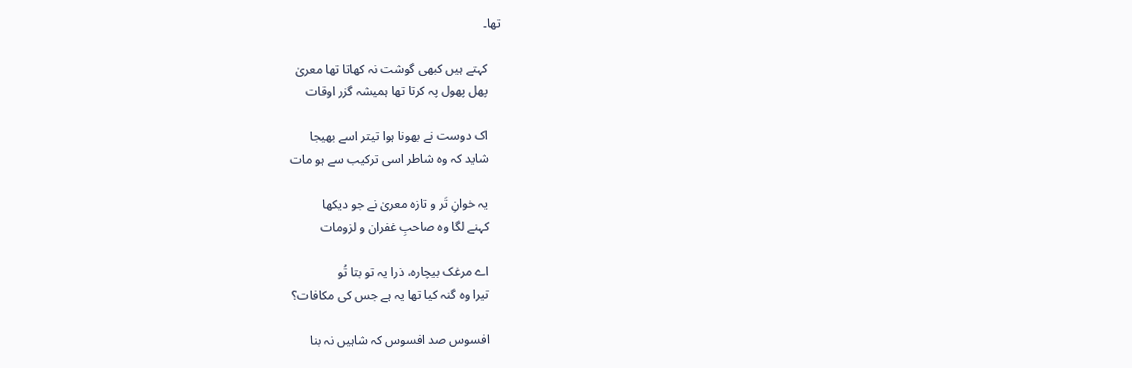تھا۔

    کہتے ہیں کبھی گوشت نہ کھاتا تھا معریٰ
    پھل پھول پہ کرتا تھا ہمیشہ گزر اوقات

    اک دوست نے بھونا ہوا تیتر اسے بھیجا
    شاید کہ وہ شاطر اسی ترکیب سے ہو مات

    یہ خوانِ تَر و تازہ معریٰ نے جو دیکھا
    کہنے لگا وہ صاحبِ غفران و لزومات

    اے مرغک بیچارہ، ذرا یہ تو بتا تُو
    تیرا وہ گنہ کیا تھا یہ ہے جس کی مکافات؟

    افسوس صد افسوس کہ شاہیں نہ بنا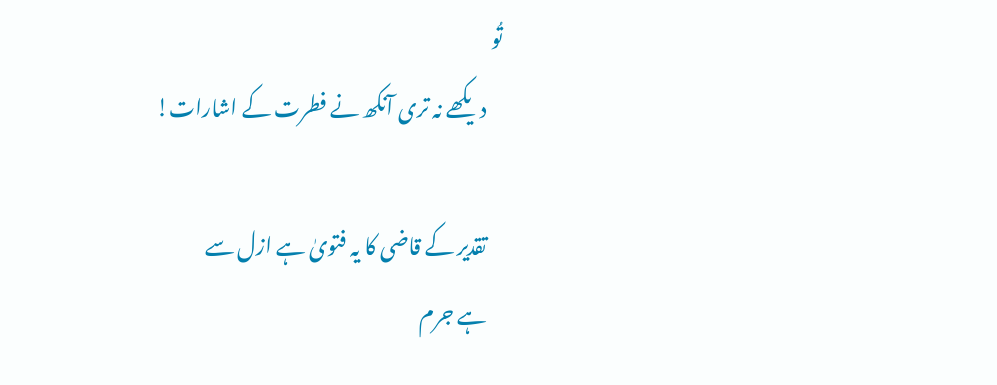تُو
    دیکھے نہ تری آنکھ نے فطرت کے اشارات!

    تقدیر کے قاضی کا یہ فتویٰ ہے ازل سے
    ہے جرم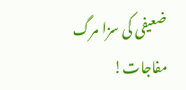ضعیفی کی سزا مرگ مفاجات!